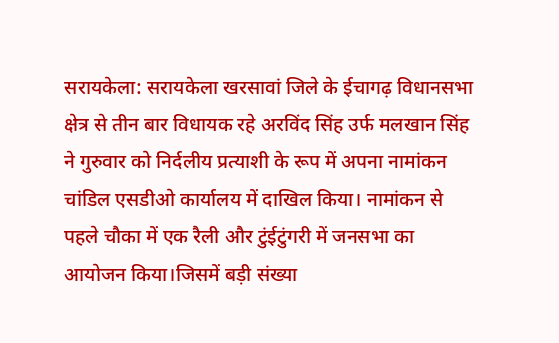सरायकेला: सरायकेला खरसावां जिले के ईचागढ़ विधानसभा क्षेत्र से तीन बार विधायक रहे अरविंद सिंह उर्फ मलखान सिंह ने गुरुवार को निर्दलीय प्रत्याशी के रूप में अपना नामांकन चांडिल एसडीओ कार्यालय में दाखिल किया। नामांकन से पहले चौका में एक रैली और टुंईटुंगरी में जनसभा का आयोजन किया।जिसमें बड़ी संख्या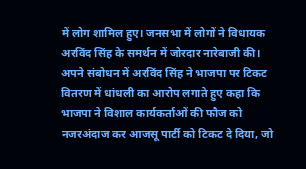में लोग शामिल हुए। जनसभा में लोगों ने विधायक अरविंद सिंह के समर्थन में जोरदार नारेबाजी की। अपने संबोधन में अरविंद सिंह ने भाजपा पर टिकट वितरण में धांधली का आरोप लगाते हुए कहा कि भाजपा ने विशाल कार्यकर्ताओं की फौज को नजरअंदाज कर आजसू पार्टी को टिकट दे दिया, जो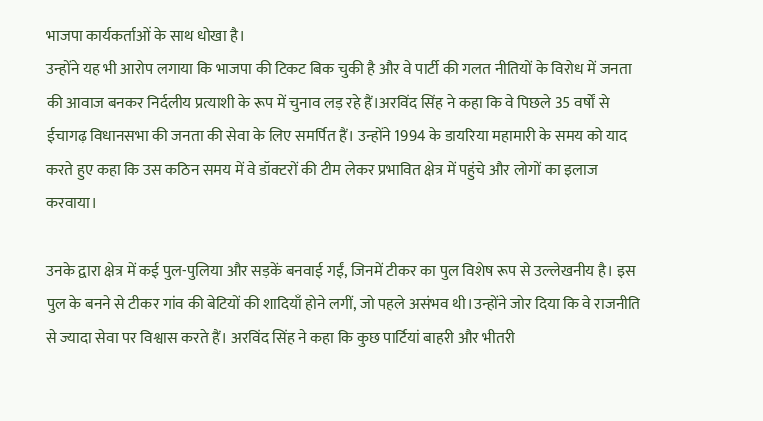भाजपा कार्यकर्ताओं के साथ धोखा है।
उन्होंने यह भी आरोप लगाया कि भाजपा की टिकट बिक चुकी है और वे पार्टी की गलत नीतियों के विरोध में जनता की आवाज बनकर निर्दलीय प्रत्याशी के रूप में चुनाव लड़ रहे हैं।अरविंद सिंह ने कहा कि वे पिछले 35 वर्षों से ईचागढ़ विधानसभा की जनता की सेवा के लिए समर्पित हैं। उन्होंने 1994 के डायरिया महामारी के समय को याद करते हुए कहा कि उस कठिन समय में वे डॉक्टरों की टीम लेकर प्रभावित क्षेत्र में पहुंचे और लोगों का इलाज करवाया।

उनके द्वारा क्षेत्र में कई पुल-पुलिया और सड़कें बनवाई गईं, जिनमें टीकर का पुल विशेष रूप से उल्लेखनीय है। इस पुल के बनने से टीकर गांव की बेटियों की शादियाँ होने लगीं, जो पहले असंभव थी।उन्होंने जोर दिया कि वे राजनीति से ज्यादा सेवा पर विश्वास करते हैं। अरविंद सिंह ने कहा कि कुछ पार्टियां बाहरी और भीतरी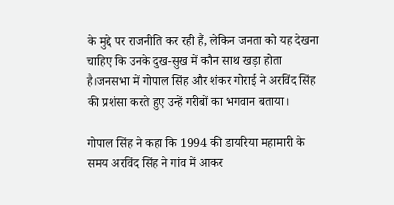के मुद्दे पर राजनीति कर रही हैं, लेकिन जनता को यह देखना चाहिए कि उनके दुख-सुख में कौन साथ खड़ा होता है।जनसभा में गोपाल सिंह और शंकर गोराई ने अरविंद सिंह की प्रशंसा करते हुए उन्हें गरीबों का भगवान बताया।

गोपाल सिंह ने कहा कि 1994 की डायरिया महामारी के समय अरविंद सिंह ने गांव में आकर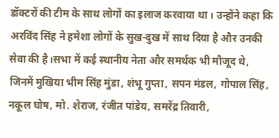डॉक्टरों की टीम के साथ लोगों का इलाज करवाया था। उन्होंने कहा कि अरविंद सिंह ने हमेशा लोगों के सुख-दुख में साथ दिया है और उनकी सेवा की है।सभा में कई स्थानीय नेता और समर्थक भी मौजूद थे, जिनमें मुखिया भीम सिंह मुंडा, शंभू गुप्ता, सपन मंडल, गोपाल सिंह, नकूल घोष, मो. शेराज, रंजीत पांडेय, समरेंद्र तिवारी,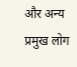और अन्य प्रमुख लोग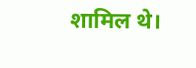शामिल थे।